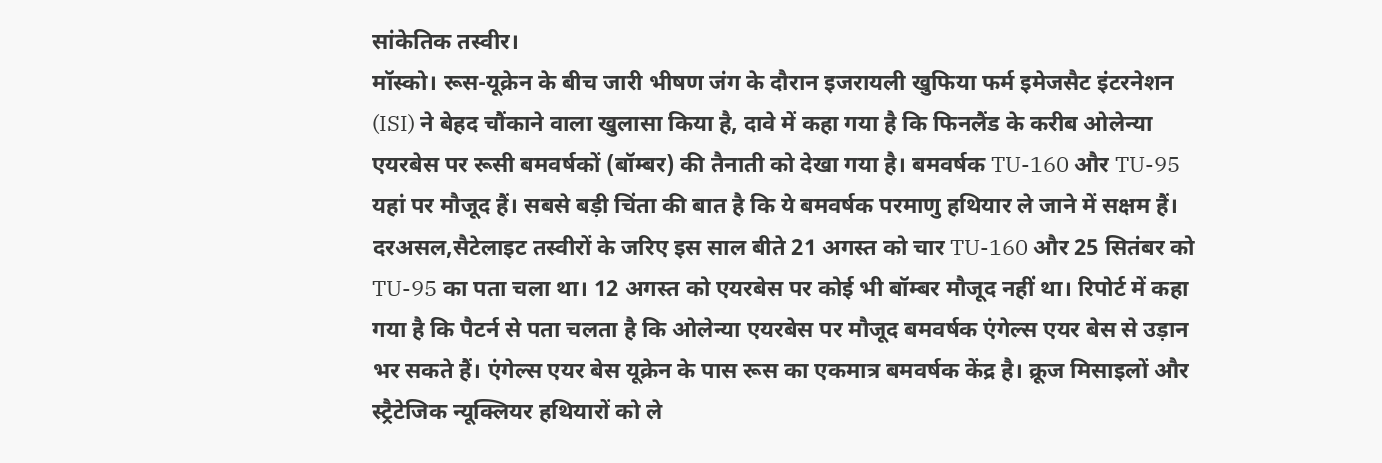सांकेतिक तस्वीर।
मॉस्को। रूस-यूक्रेन के बीच जारी भीषण जंग के दौरान इजरायली खुफिया फर्म इमेजसैट इंटरनेशन (ISI) ने बेहद चौंकाने वाला खुलासा किया है, दावे में कहा गया है कि फिनलैंड के करीब ओलेन्या एयरबेस पर रूसी बमवर्षकों (बॉम्बर) की तैनाती को देखा गया है। बमवर्षक TU-160 और TU-95 यहां पर मौजूद हैं। सबसे बड़ी चिंता की बात है कि ये बमवर्षक परमाणु हथियार ले जाने में सक्षम हैं।
दरअसल,सैटेलाइट तस्वीरों के जरिए इस साल बीते 21 अगस्त को चार TU-160 और 25 सितंबर को TU-95 का पता चला था। 12 अगस्त को एयरबेस पर कोई भी बॉम्बर मौजूद नहीं था। रिपोर्ट में कहा गया है कि पैटर्न से पता चलता है कि ओलेन्या एयरबेस पर मौजूद बमवर्षक एंगेल्स एयर बेस से उड़ान भर सकते हैं। एंगेल्स एयर बेस यूक्रेन के पास रूस का एकमात्र बमवर्षक केंद्र है। क्रूज मिसाइलों और स्ट्रैटेजिक न्यूक्लियर हथियारों को ले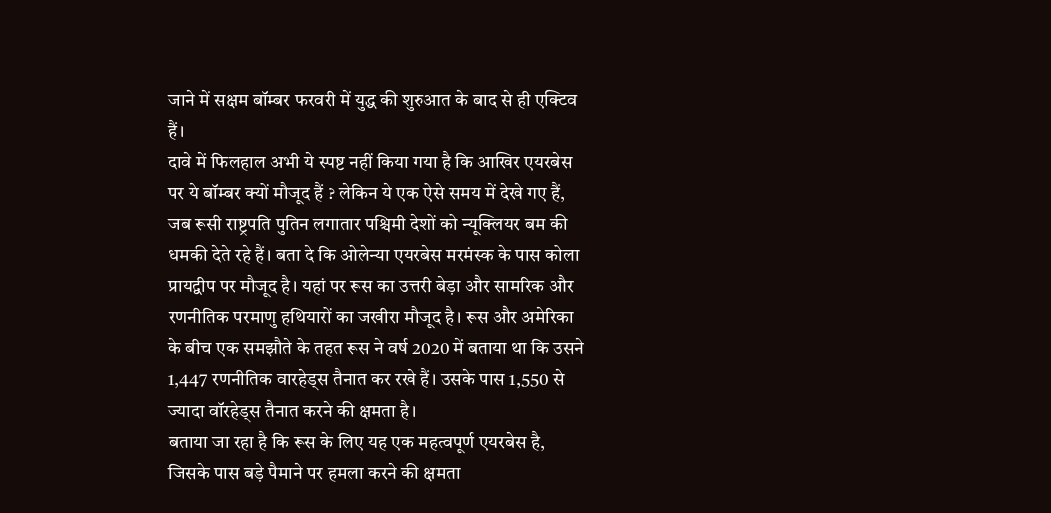जाने में सक्षम बॉम्बर फरवरी में युद्ध की शुरुआत के बाद से ही एक्टिव हैं।
दावे में फिलहाल अभी ये स्पष्ट नहीं किया गया है कि आखिर एयरबेस पर ये बॉम्बर क्यों मौजूद हैं ? लेकिन ये एक ऐसे समय में देखे गए हैं, जब रूसी राष्ट्रपति पुतिन लगातार पश्चिमी देशों को न्यूक्लियर बम की धमकी देते रहे हैं। बता दे कि ओलेन्या एयरबेस मरमंस्क के पास कोला प्रायद्वीप पर मौजूद है। यहां पर रूस का उत्तरी बेड़ा और सामरिक और रणनीतिक परमाणु हथियारों का जखीरा मौजूद है। रूस और अमेरिका के बीच एक समझौते के तहत रूस ने वर्ष 2020 में बताया था कि उसने 1,447 रणनीतिक वारहेड्स तैनात कर रखे हैं। उसके पास 1,550 से ज्यादा वॉरहेड्स तैनात करने की क्षमता है।
बताया जा रहा है कि रूस के लिए यह एक महत्वपूर्ण एयरबेस है, जिसके पास बड़े पैमाने पर हमला करने की क्षमता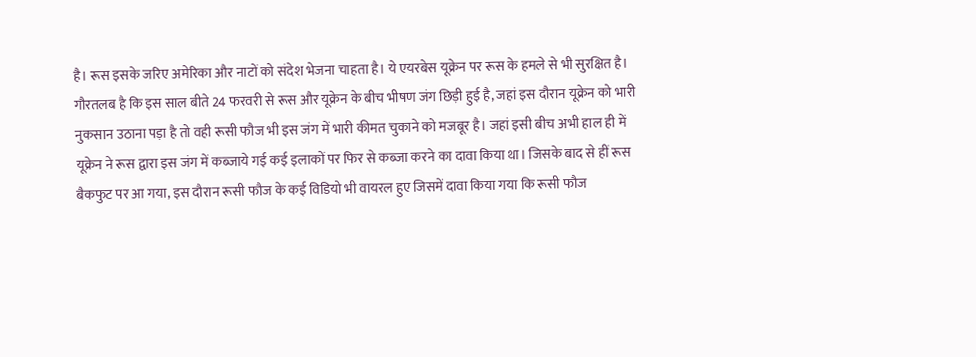है। रूस इसके जरिए अमेरिका और नाटों को संदेश भेजना चाहता है। ये एयरबेस यूक्रेन पर रूस के हमले से भी सुरक्षित है।
गौरतलब है कि इस साल बीते 24 फरवरी से रूस और यूक्रेन के बीच भीषण जंग छिड़ी हुई है, जहां इस दौरान यूक्रेन को भारी नुकसान उठाना पड़ा है तो वही रूसी फौज भी इस जंग में भारी कीमत चुकाने को मजबूर है। जहां इसी बीच अभी हाल ही में यूक्रेन ने रूस द्वारा इस जंग में कब्जाये गई कई इलाकों पर फिर से कब्जा करने का दावा किया था। जिसके बाद से हीं रूस बैकफुट पर आ गया, इस दौरान रूसी फौज के कई विडियो भी वायरल हुए जिसमें दावा किया गया कि रूसी फौज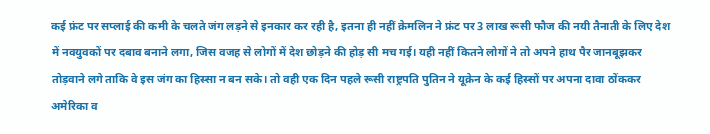कई फ्रंट पर सप्लाई की कमी के चलते जंग लड़ने से इनकार कर रही है, इतना ही नहीं क्रेमलिन ने फ्रंट पर 3 लाख रूसी फौज की नयी तैनाती के लिए देश में नवयुवकों पर दबाव बनाने लगा, जिस वजह से लोगों में देश छोड़ने की होड़ सी मच गई। यही नहीं कितने लोगों ने तो अपने हाथ पैर जानबूझकर तोड़वाने लगे ताकि वे इस जंग का हिस्सा न बन सके। तो वही एक दिन पहले रूसी राष्ट्रपति पुतिन ने यूक्रेन के कई हिस्सों पर अपना दावा ठोंककर अमेरिका व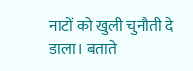नाटों को खुली चुनौती दे डाला। बताते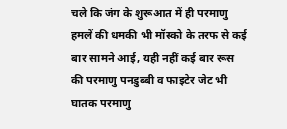चले कि जंग के शुरूआत में ही परमाणु हमलें की धमकी भी मॉस्को के तरफ से कई बार सामने आई, यही नहीं कई बार रूस की परमाणु पनडुब्बी व फाइटेर जेट भी घातक परमाणु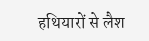हथियारों से लैश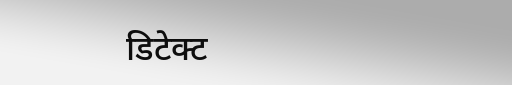डिटेक्ट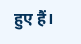हुए हैं।